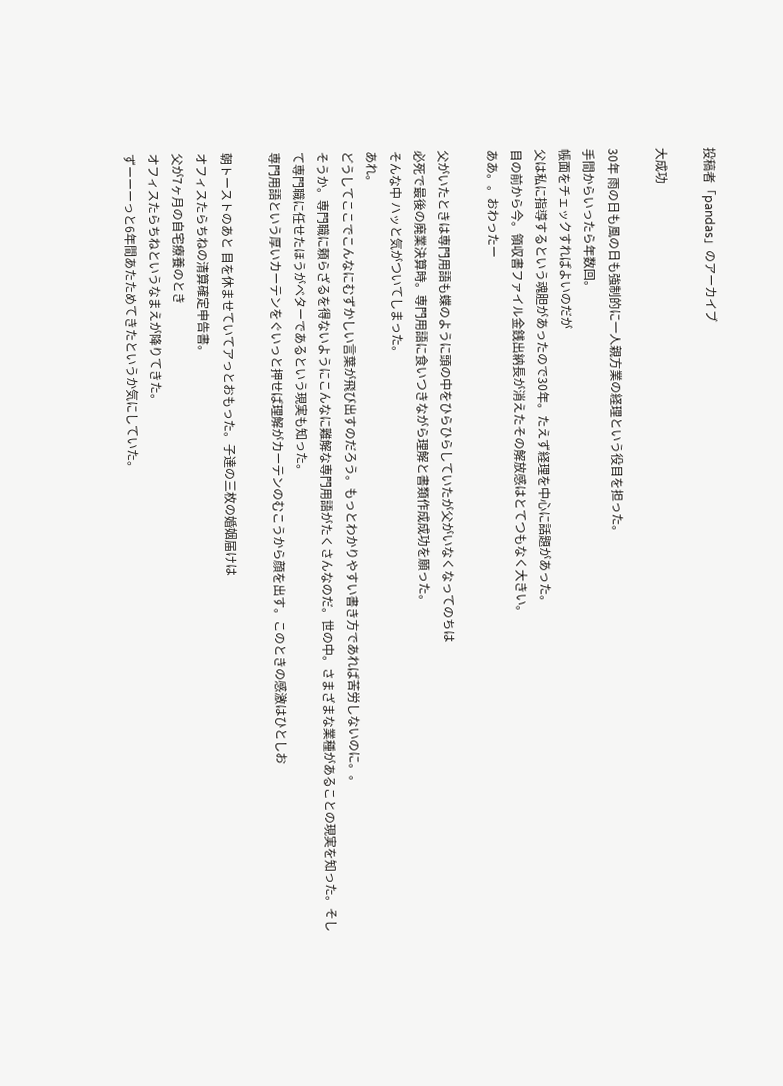投稿者「pandas」のアーカイブ

大成功

30年 雨の日も風の日も強制的に一人親方業の経理という役目を担った。
手間からいったら年数回。
帳面をチェックすればよいのだが
父は私に指導するという魂胆があったので30年。たえず経理を中心に話題があった。
目の前から今。領収書ファイル金銭出納長が消えたその解放感はとてつもなく大きい。
ああ。。おわったー

父がいたときは専門用語も蝶のように頭の中をひらひらしていたが父がいなくなってのちは
必死で最後の廃業決算時。専門用語に食いつきながら理解と書類作成成功を願った。
そんな中 ハッと気がついてしまった。
あれ。
どうしてここでこんなにむずかしい言葉が飛び出すのだろう。もっとわかりやすい書き方であれば苦労しないのに。。
そうか。専門職に頼らざるを得ないようにこんなに難解な専門用語がたくさんなのだ。世の中。さまざまな業種があることの現実を知った。そして専門職に任せたほうがベターであるという現実も知った。
専門用語という厚いカーテンをぐいっと押せば理解がカーテンのむこうから顔を出す。このときの感激はひとしお

朝トーストのあと 目を休ませていてアっとおもった。子達の三枚の婚姻届けは
オフィスたらちねの清算確定申告書。
父が7ヶ月の自宅療養のとき
オフィスたらちねというなまえが降りてきた。
ずーーーっと6年間あたためてきたというか気にしていた。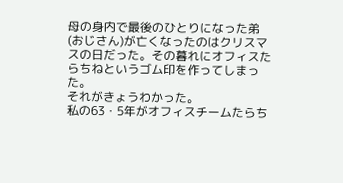母の身内で最後のひとりになった弟(おじさん)が亡くなったのはクリスマスの日だった。その暮れにオフィスたらちねというゴム印を作ってしまった。
それがきょうわかった。
私の63・5年がオフィスチームたらち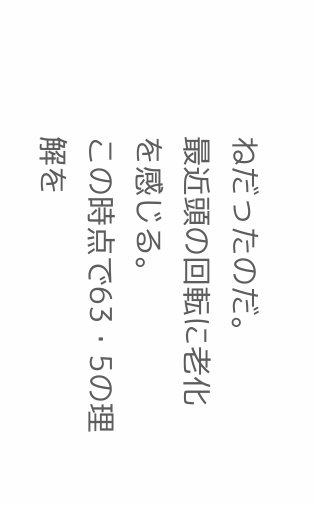ねだったのだ。
最近頭の回転に老化を感じる。
この時点で63・5の理解を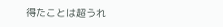得たことは超うれ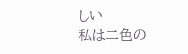しい
私は二色の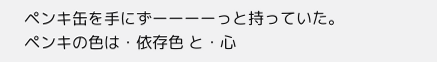ペンキ缶を手にずーーーーっと持っていた。
ペンキの色は・依存色 と・心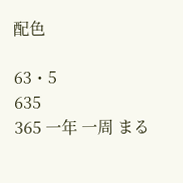配色

63・5
635
365 一年 一周 まる